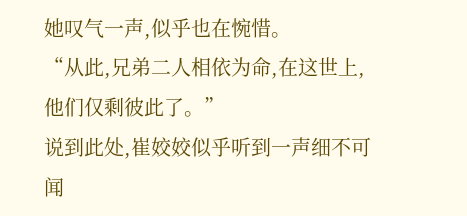她叹气一声,似乎也在惋惜。
“从此,兄弟二人相依为命,在这世上,他们仅剩彼此了。”
说到此处,崔姣姣似乎听到一声细不可闻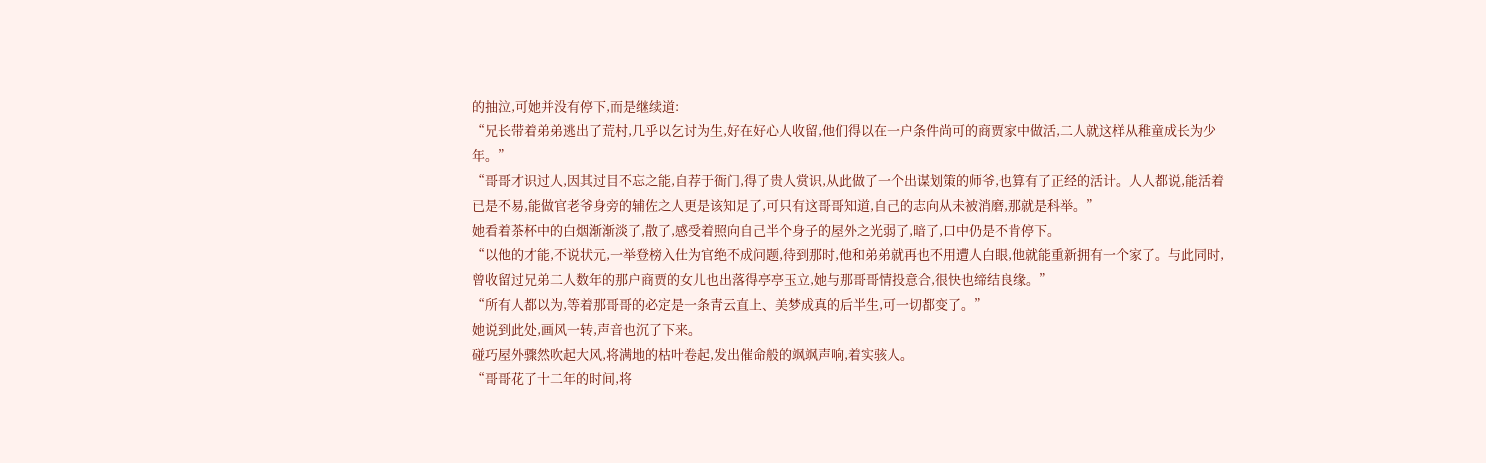的抽泣,可她并没有停下,而是继续道:
“兄长带着弟弟逃出了荒村,几乎以乞讨为生,好在好心人收留,他们得以在一户条件尚可的商贾家中做活,二人就这样从稚童成长为少年。”
“哥哥才识过人,因其过目不忘之能,自荐于衙门,得了贵人赏识,从此做了一个出谋划策的师爷,也算有了正经的活计。人人都说,能活着已是不易,能做官老爷身旁的辅佐之人更是该知足了,可只有这哥哥知道,自己的志向从未被消磨,那就是科举。”
她看着茶杯中的白烟渐渐淡了,散了,感受着照向自己半个身子的屋外之光弱了,暗了,口中仍是不肯停下。
“以他的才能,不说状元,一举登榜入仕为官绝不成问题,待到那时,他和弟弟就再也不用遭人白眼,他就能重新拥有一个家了。与此同时,曾收留过兄弟二人数年的那户商贾的女儿也出落得亭亭玉立,她与那哥哥情投意合,很快也缔结良缘。”
“所有人都以为,等着那哥哥的必定是一条青云直上、美梦成真的后半生,可一切都变了。”
她说到此处,画风一转,声音也沉了下来。
碰巧屋外骤然吹起大风,将满地的枯叶卷起,发出催命般的飒飒声响,着实骇人。
“哥哥花了十二年的时间,将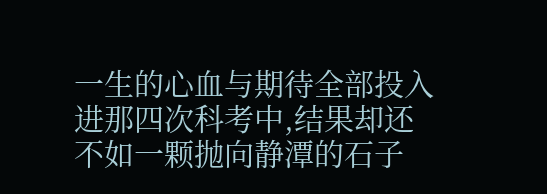一生的心血与期待全部投入进那四次科考中,结果却还不如一颗抛向静潭的石子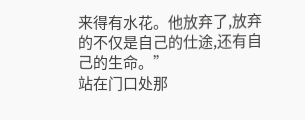来得有水花。他放弃了,放弃的不仅是自己的仕途,还有自己的生命。”
站在门口处那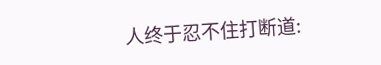人终于忍不住打断道: